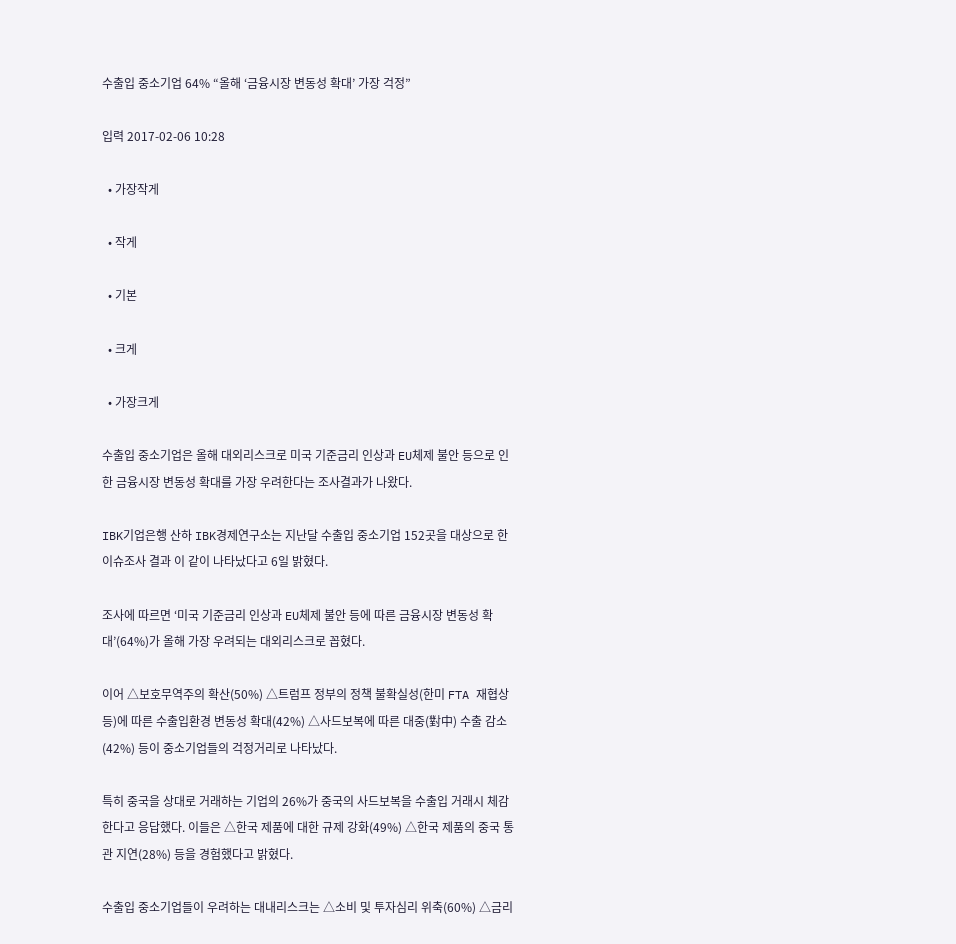수출입 중소기업 64% “올해 ‘금융시장 변동성 확대’ 가장 걱정”

입력 2017-02-06 10:28

  • 가장작게

  • 작게

  • 기본

  • 크게

  • 가장크게

수출입 중소기업은 올해 대외리스크로 미국 기준금리 인상과 EU체제 불안 등으로 인한 금융시장 변동성 확대를 가장 우려한다는 조사결과가 나왔다.

IBK기업은행 산하 IBK경제연구소는 지난달 수출입 중소기업 152곳을 대상으로 한 이슈조사 결과 이 같이 나타났다고 6일 밝혔다.

조사에 따르면 ‘미국 기준금리 인상과 EU체제 불안 등에 따른 금융시장 변동성 확대’(64%)가 올해 가장 우려되는 대외리스크로 꼽혔다.

이어 △보호무역주의 확산(50%) △트럼프 정부의 정책 불확실성(한미 FTA 재협상 등)에 따른 수출입환경 변동성 확대(42%) △사드보복에 따른 대중(對中) 수출 감소(42%) 등이 중소기업들의 걱정거리로 나타났다.

특히 중국을 상대로 거래하는 기업의 26%가 중국의 사드보복을 수출입 거래시 체감한다고 응답했다. 이들은 △한국 제품에 대한 규제 강화(49%) △한국 제품의 중국 통관 지연(28%) 등을 경험했다고 밝혔다.

수출입 중소기업들이 우려하는 대내리스크는 △소비 및 투자심리 위축(60%) △금리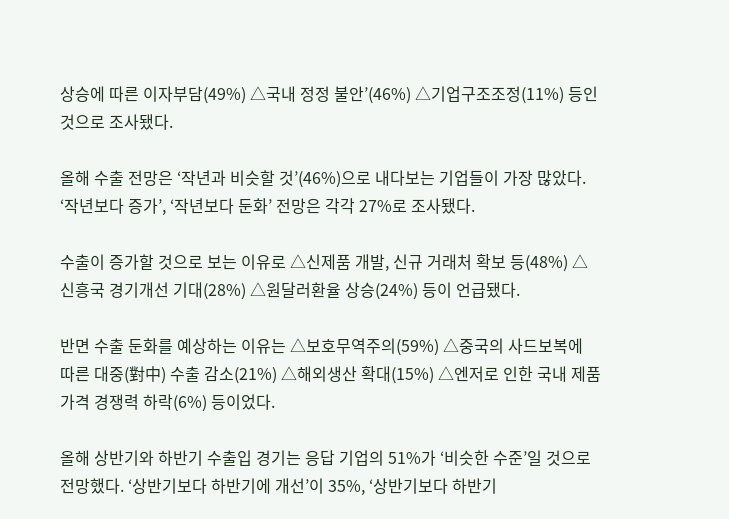상승에 따른 이자부담(49%) △국내 정정 불안’(46%) △기업구조조정(11%) 등인 것으로 조사됐다.

올해 수출 전망은 ‘작년과 비슷할 것’(46%)으로 내다보는 기업들이 가장 많았다. ‘작년보다 증가’, ‘작년보다 둔화’ 전망은 각각 27%로 조사됐다.

수출이 증가할 것으로 보는 이유로 △신제품 개발, 신규 거래처 확보 등(48%) △신흥국 경기개선 기대(28%) △원달러환율 상승(24%) 등이 언급됐다.

반면 수출 둔화를 예상하는 이유는 △보호무역주의(59%) △중국의 사드보복에 따른 대중(對中) 수출 감소(21%) △해외생산 확대(15%) △엔저로 인한 국내 제품 가격 경쟁력 하락(6%) 등이었다.

올해 상반기와 하반기 수출입 경기는 응답 기업의 51%가 ‘비슷한 수준’일 것으로 전망했다. ‘상반기보다 하반기에 개선’이 35%, ‘상반기보다 하반기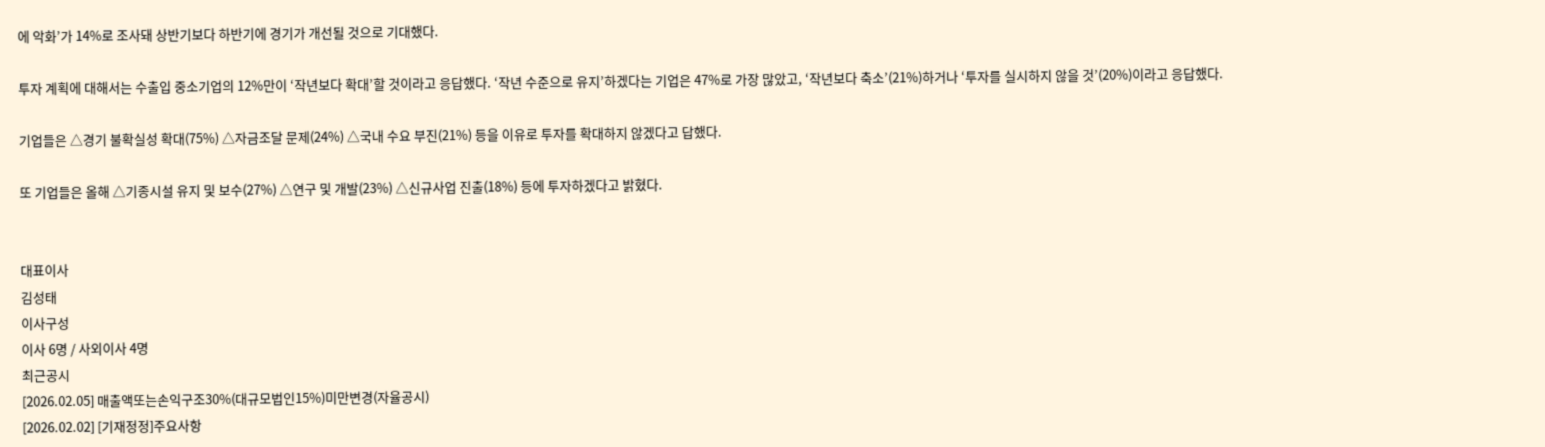에 악화’가 14%로 조사돼 상반기보다 하반기에 경기가 개선될 것으로 기대했다.

투자 계획에 대해서는 수출입 중소기업의 12%만이 ‘작년보다 확대’할 것이라고 응답했다. ‘작년 수준으로 유지’하겠다는 기업은 47%로 가장 많았고, ‘작년보다 축소’(21%)하거나 ‘투자를 실시하지 않을 것’(20%)이라고 응답했다.

기업들은 △경기 불확실성 확대(75%) △자금조달 문제(24%) △국내 수요 부진(21%) 등을 이유로 투자를 확대하지 않겠다고 답했다.

또 기업들은 올해 △기종시설 유지 및 보수(27%) △연구 및 개발(23%) △신규사업 진출(18%) 등에 투자하겠다고 밝혔다.


대표이사
김성태
이사구성
이사 6명 / 사외이사 4명
최근공시
[2026.02.05] 매출액또는손익구조30%(대규모법인15%)미만변경(자율공시)
[2026.02.02] [기재정정]주요사항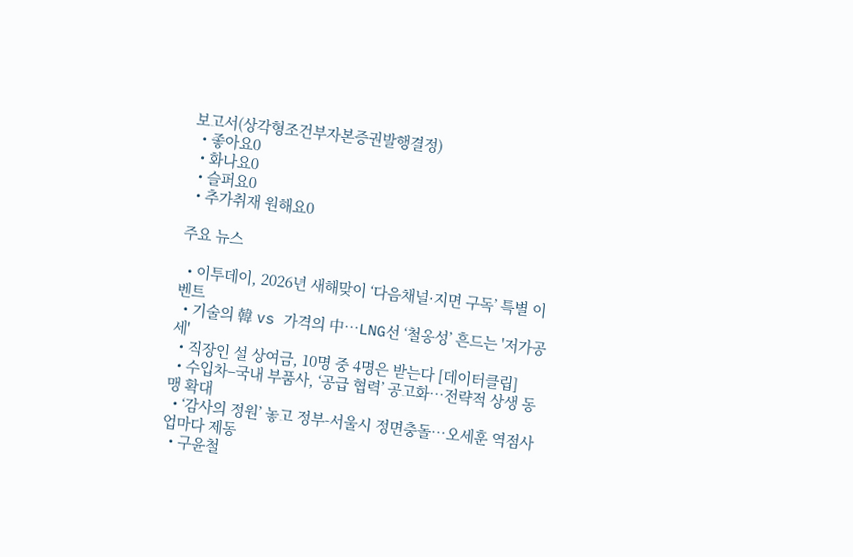보고서(상각형조건부자본증권발행결정)
  • 좋아요0
  • 화나요0
  • 슬퍼요0
  • 추가취재 원해요0

주요 뉴스

  • 이투데이, 2026년 새해맞이 ‘다음채널·지면 구독’ 특별 이벤트
  • 기술의 韓 vs 가격의 中…LNG선 ‘철옹성’ 흔드는 '저가공세'
  • 직장인 설 상여금, 10명 중 4명은 받는다 [데이터클립]
  • 수입차–국내 부품사, ‘공급 협력’ 공고화…전략적 상생 동맹 확대
  • ‘감사의 정원’ 놓고 정부-서울시 정면충돌…오세훈 역점사업마다 제동
  • 구윤철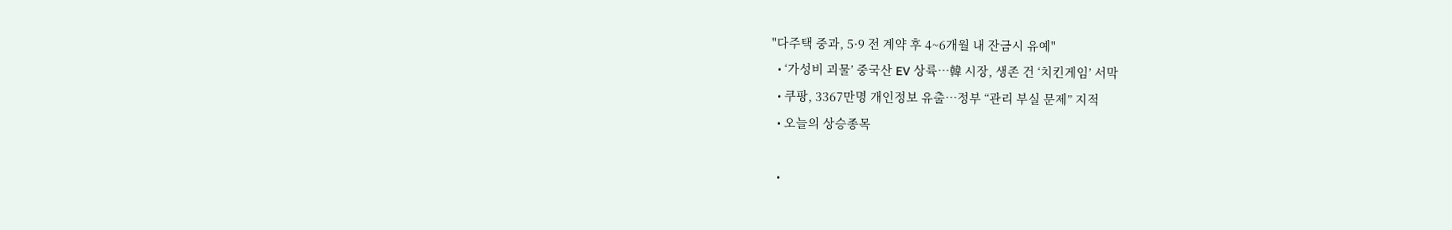"다주택 중과, 5·9 전 계약 후 4~6개월 내 잔금시 유예"
  • ‘가성비 괴물’ 중국산 EV 상륙…韓 시장, 생존 건 ‘치킨게임’ 서막
  • 쿠팡, 3367만명 개인정보 유출⋯정부 “관리 부실 문제” 지적
  • 오늘의 상승종목

  •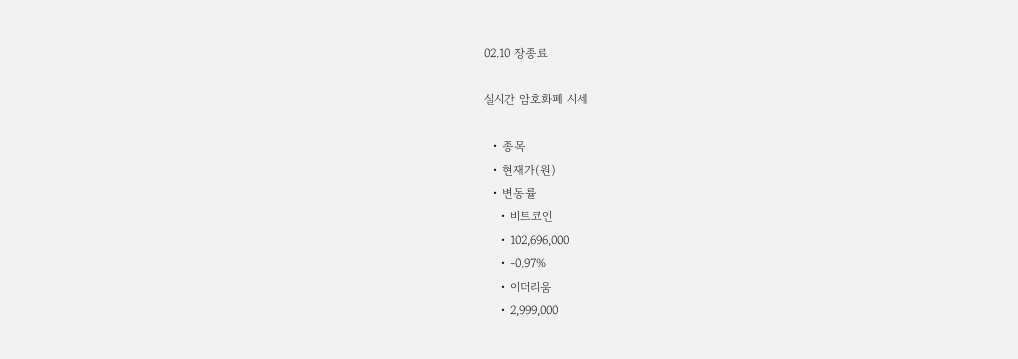02.10 장종료

실시간 암호화폐 시세

  • 종목
  • 현재가(원)
  • 변동률
    • 비트코인
    • 102,696,000
    • -0.97%
    • 이더리움
    • 2,999,000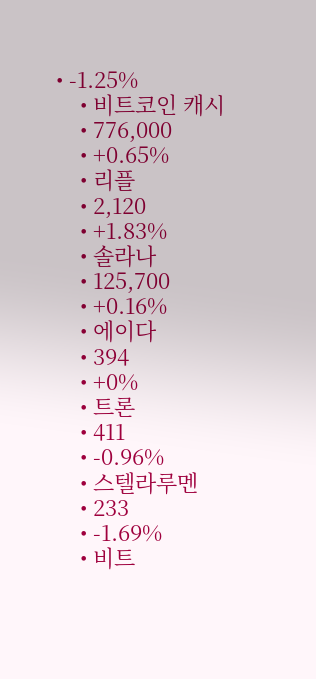• -1.25%
    • 비트코인 캐시
    • 776,000
    • +0.65%
    • 리플
    • 2,120
    • +1.83%
    • 솔라나
    • 125,700
    • +0.16%
    • 에이다
    • 394
    • +0%
    • 트론
    • 411
    • -0.96%
    • 스텔라루멘
    • 233
    • -1.69%
    • 비트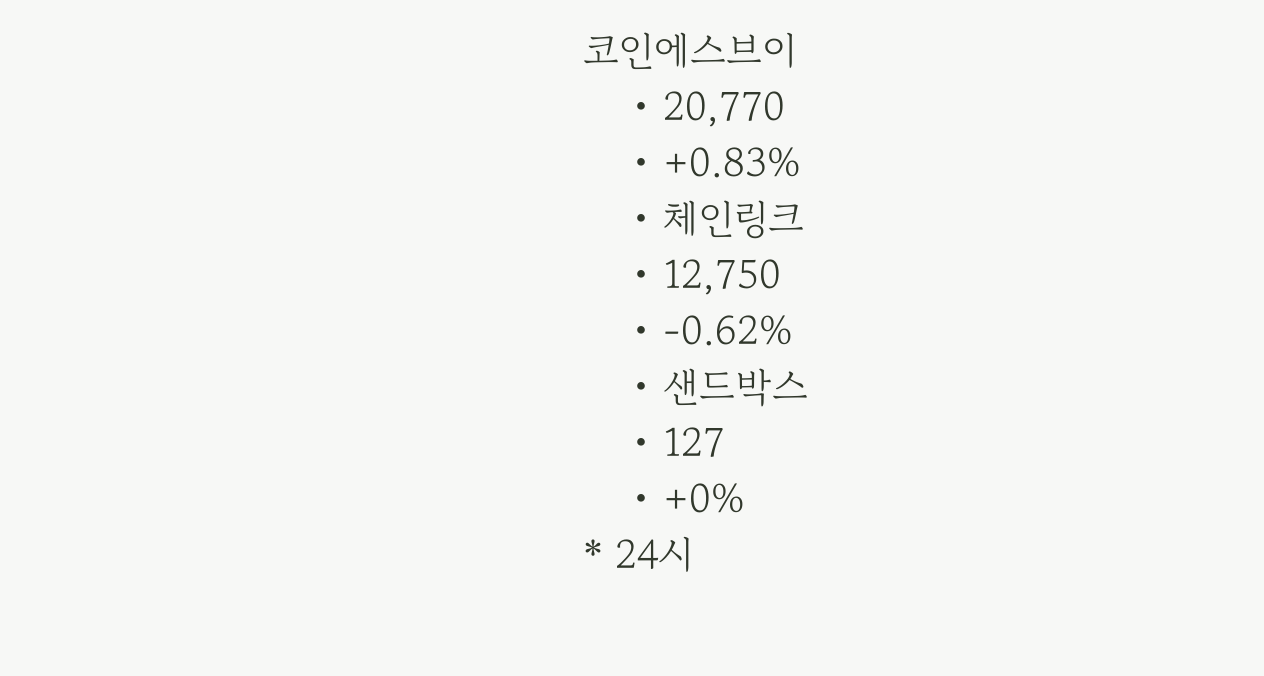코인에스브이
    • 20,770
    • +0.83%
    • 체인링크
    • 12,750
    • -0.62%
    • 샌드박스
    • 127
    • +0%
* 24시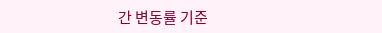간 변동률 기준